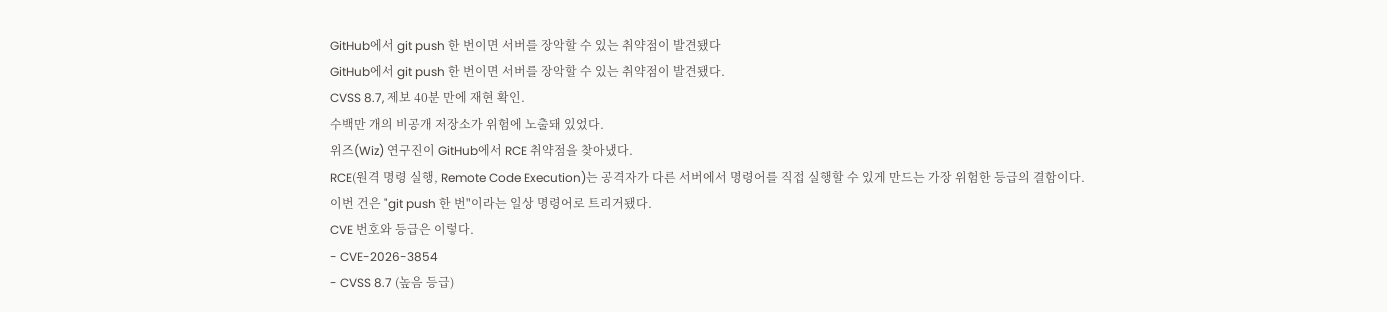GitHub에서 git push 한 번이면 서버를 장악할 수 있는 취약점이 발견됐다
GitHub에서 git push 한 번이면 서버를 장악할 수 있는 취약점이 발견됐다.
CVSS 8.7, 제보 40분 만에 재현 확인.
수백만 개의 비공개 저장소가 위험에 노출돼 있었다.
위즈(Wiz) 연구진이 GitHub에서 RCE 취약점을 찾아냈다.
RCE(원격 명령 실행, Remote Code Execution)는 공격자가 다른 서버에서 명령어를 직접 실행할 수 있게 만드는 가장 위험한 등급의 결함이다.
이번 건은 "git push 한 번"이라는 일상 명령어로 트리거됐다.
CVE 번호와 등급은 이렇다.
- CVE-2026-3854
- CVSS 8.7 (높음 등급)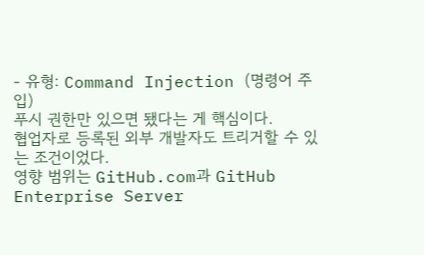- 유형: Command Injection (명령어 주입)
푸시 권한만 있으면 됐다는 게 핵심이다.
협업자로 등록된 외부 개발자도 트리거할 수 있는 조건이었다.
영향 범위는 GitHub.com과 GitHub Enterprise Server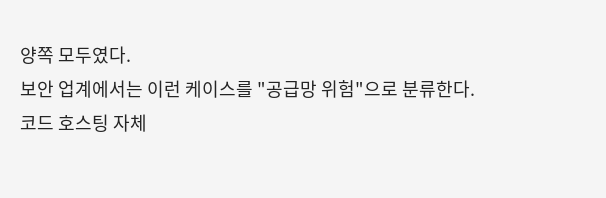양쪽 모두였다.
보안 업계에서는 이런 케이스를 "공급망 위험"으로 분류한다.
코드 호스팅 자체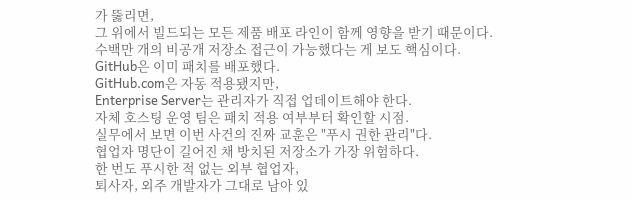가 뚫리면,
그 위에서 빌드되는 모든 제품 배포 라인이 함께 영향을 받기 때문이다.
수백만 개의 비공개 저장소 접근이 가능했다는 게 보도 핵심이다.
GitHub은 이미 패치를 배포했다.
GitHub.com은 자동 적용됐지만,
Enterprise Server는 관리자가 직접 업데이트해야 한다.
자체 호스팅 운영 팀은 패치 적용 여부부터 확인할 시점.
실무에서 보면 이번 사건의 진짜 교훈은 "푸시 권한 관리"다.
협업자 명단이 길어진 채 방치된 저장소가 가장 위험하다.
한 번도 푸시한 적 없는 외부 협업자,
퇴사자, 외주 개발자가 그대로 남아 있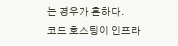는 경우가 흔하다.
코드 호스팅이 인프라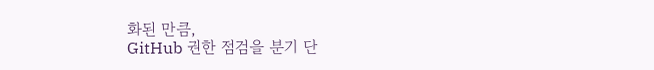화된 만큼,
GitHub 권한 점검을 분기 단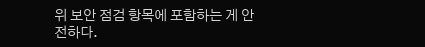위 보안 점검 항목에 포함하는 게 안전하다.